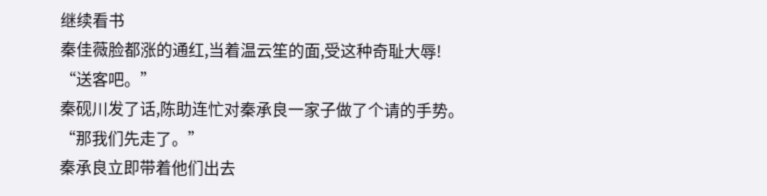继续看书
秦佳薇脸都涨的通红,当着温云笙的面,受这种奇耻大辱!
“送客吧。”
秦砚川发了话,陈助连忙对秦承良一家子做了个请的手势。
“那我们先走了。”
秦承良立即带着他们出去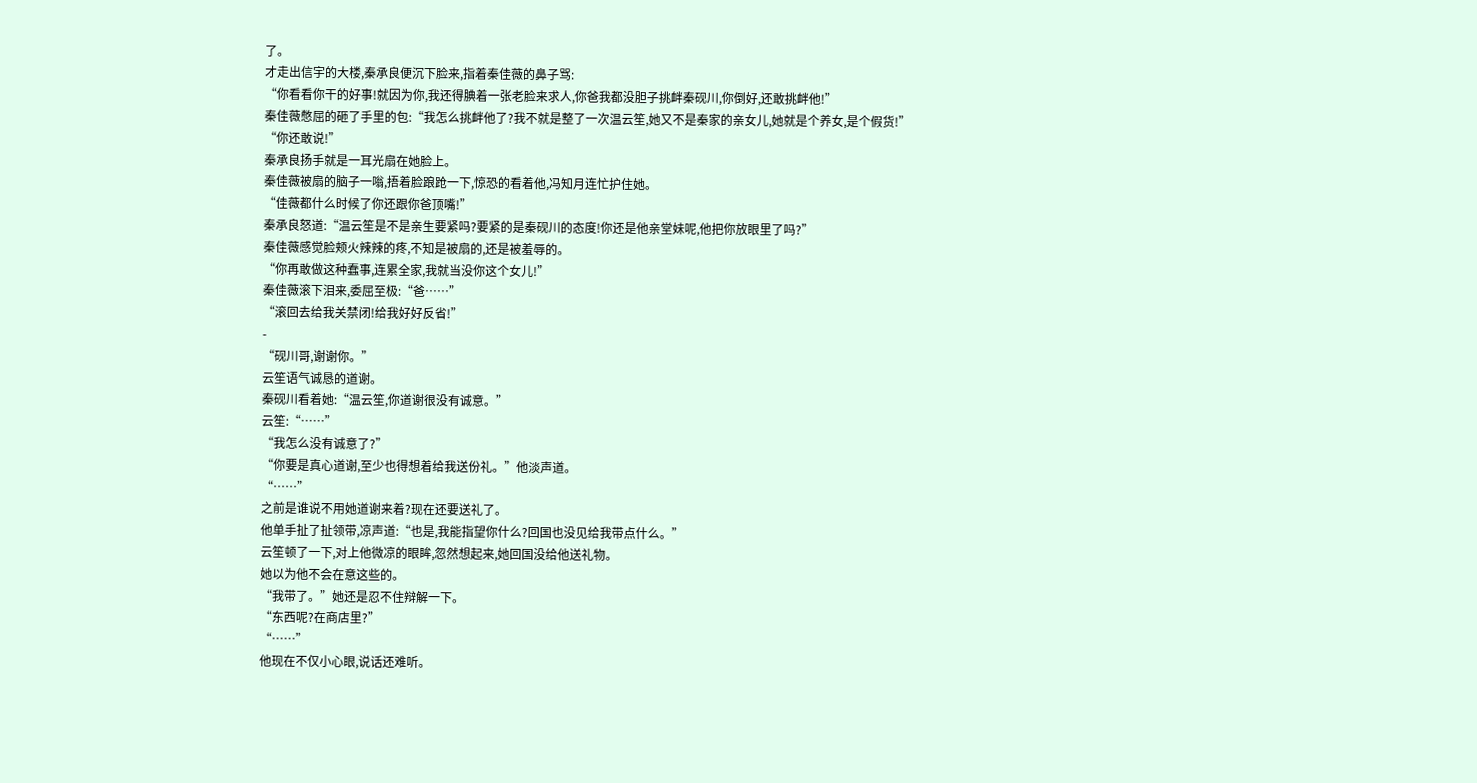了。
才走出信宇的大楼,秦承良便沉下脸来,指着秦佳薇的鼻子骂:
“你看看你干的好事!就因为你,我还得腆着一张老脸来求人,你爸我都没胆子挑衅秦砚川,你倒好,还敢挑衅他!”
秦佳薇憋屈的砸了手里的包:“我怎么挑衅他了?我不就是整了一次温云笙,她又不是秦家的亲女儿,她就是个养女,是个假货!”
“你还敢说!”
秦承良扬手就是一耳光扇在她脸上。
秦佳薇被扇的脑子一嗡,捂着脸踉跄一下,惊恐的看着他,冯知月连忙护住她。
“佳薇都什么时候了你还跟你爸顶嘴!”
秦承良怒道:“温云笙是不是亲生要紧吗?要紧的是秦砚川的态度!你还是他亲堂妹呢,他把你放眼里了吗?”
秦佳薇感觉脸颊火辣辣的疼,不知是被扇的,还是被羞辱的。
“你再敢做这种蠢事,连累全家,我就当没你这个女儿!”
秦佳薇滚下泪来,委屈至极:“爸……”
“滚回去给我关禁闭!给我好好反省!”
-
“砚川哥,谢谢你。”
云笙语气诚恳的道谢。
秦砚川看着她:“温云笙,你道谢很没有诚意。”
云笙:“……”
“我怎么没有诚意了?”
“你要是真心道谢,至少也得想着给我送份礼。”他淡声道。
“……”
之前是谁说不用她道谢来着?现在还要送礼了。
他单手扯了扯领带,凉声道:“也是,我能指望你什么?回国也没见给我带点什么。”
云笙顿了一下,对上他微凉的眼眸,忽然想起来,她回国没给他送礼物。
她以为他不会在意这些的。
“我带了。”她还是忍不住辩解一下。
“东西呢?在商店里?”
“……”
他现在不仅小心眼,说话还难听。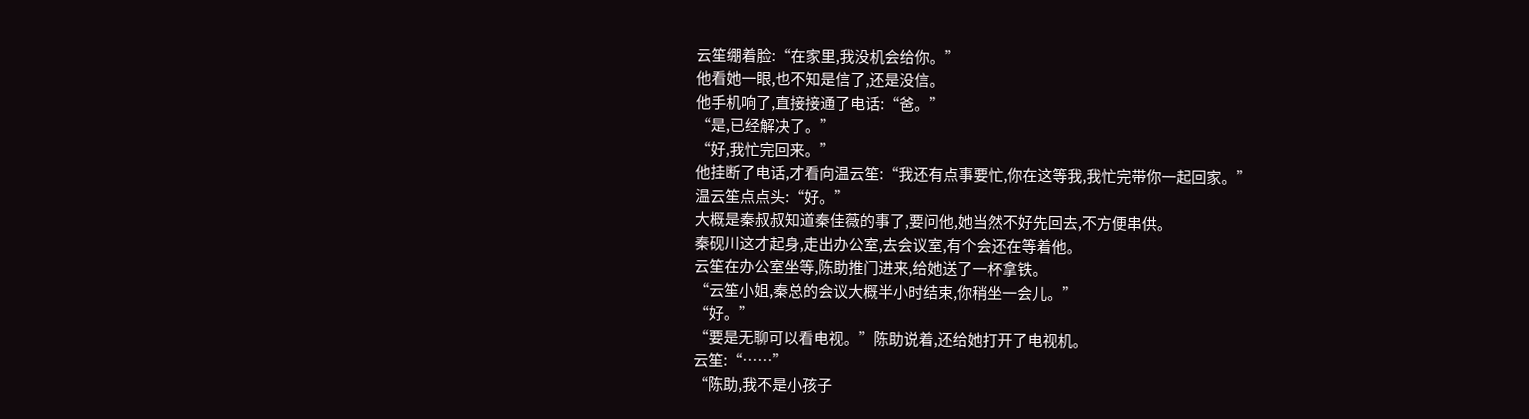云笙绷着脸:“在家里,我没机会给你。”
他看她一眼,也不知是信了,还是没信。
他手机响了,直接接通了电话:“爸。”
“是,已经解决了。”
“好,我忙完回来。”
他挂断了电话,才看向温云笙:“我还有点事要忙,你在这等我,我忙完带你一起回家。”
温云笙点点头:“好。”
大概是秦叔叔知道秦佳薇的事了,要问他,她当然不好先回去,不方便串供。
秦砚川这才起身,走出办公室,去会议室,有个会还在等着他。
云笙在办公室坐等,陈助推门进来,给她送了一杯拿铁。
“云笙小姐,秦总的会议大概半小时结束,你稍坐一会儿。”
“好。”
“要是无聊可以看电视。”陈助说着,还给她打开了电视机。
云笙:“……”
“陈助,我不是小孩子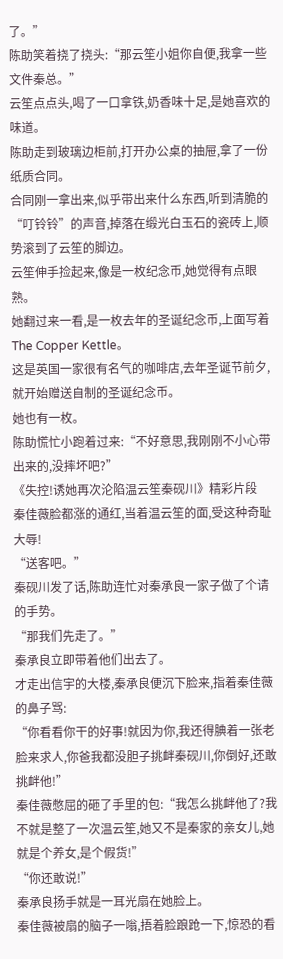了。”
陈助笑着挠了挠头:“那云笙小姐你自便,我拿一些文件秦总。”
云笙点点头,喝了一口拿铁,奶香味十足,是她喜欢的味道。
陈助走到玻璃边柜前,打开办公桌的抽屉,拿了一份纸质合同。
合同刚一拿出来,似乎带出来什么东西,听到清脆的“叮铃铃”的声音,掉落在缎光白玉石的瓷砖上,顺势滚到了云笙的脚边。
云笙伸手捡起来,像是一枚纪念币,她觉得有点眼熟。
她翻过来一看,是一枚去年的圣诞纪念币,上面写着The Copper Kettle。
这是英国一家很有名气的咖啡店,去年圣诞节前夕,就开始赠送自制的圣诞纪念币。
她也有一枚。
陈助慌忙小跑着过来:“不好意思,我刚刚不小心带出来的,没摔坏吧?”
《失控!诱她再次沦陷温云笙秦砚川》精彩片段
秦佳薇脸都涨的通红,当着温云笙的面,受这种奇耻大辱!
“送客吧。”
秦砚川发了话,陈助连忙对秦承良一家子做了个请的手势。
“那我们先走了。”
秦承良立即带着他们出去了。
才走出信宇的大楼,秦承良便沉下脸来,指着秦佳薇的鼻子骂:
“你看看你干的好事!就因为你,我还得腆着一张老脸来求人,你爸我都没胆子挑衅秦砚川,你倒好,还敢挑衅他!”
秦佳薇憋屈的砸了手里的包:“我怎么挑衅他了?我不就是整了一次温云笙,她又不是秦家的亲女儿,她就是个养女,是个假货!”
“你还敢说!”
秦承良扬手就是一耳光扇在她脸上。
秦佳薇被扇的脑子一嗡,捂着脸踉跄一下,惊恐的看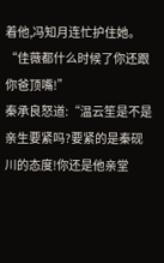着他,冯知月连忙护住她。
“佳薇都什么时候了你还跟你爸顶嘴!”
秦承良怒道:“温云笙是不是亲生要紧吗?要紧的是秦砚川的态度!你还是他亲堂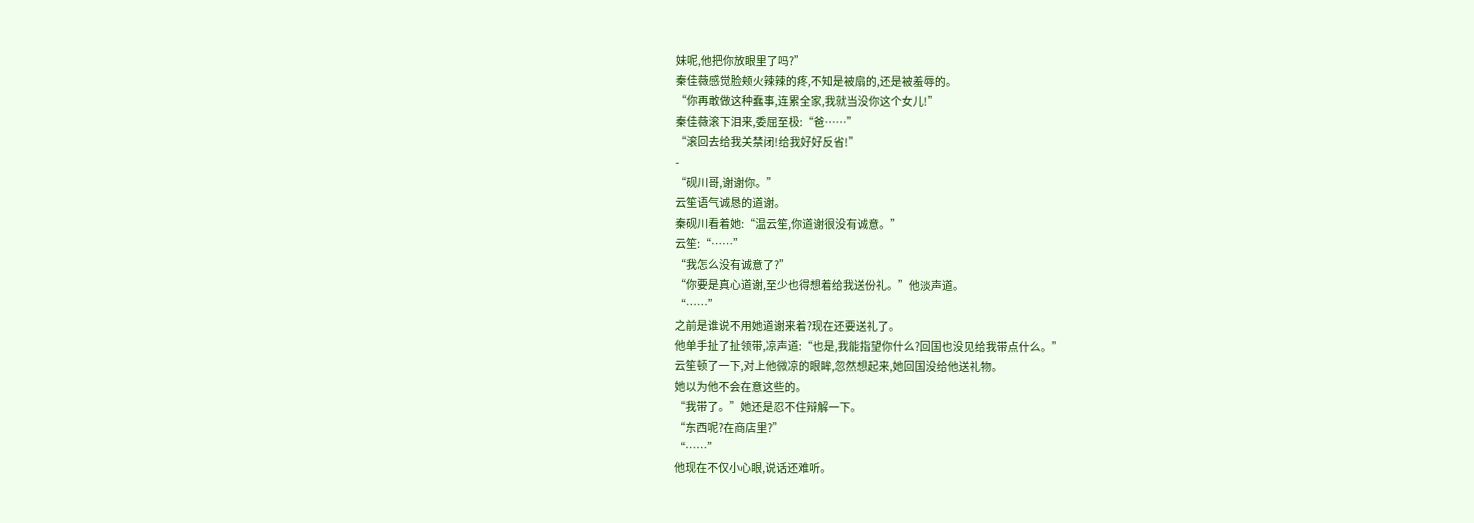妹呢,他把你放眼里了吗?”
秦佳薇感觉脸颊火辣辣的疼,不知是被扇的,还是被羞辱的。
“你再敢做这种蠢事,连累全家,我就当没你这个女儿!”
秦佳薇滚下泪来,委屈至极:“爸……”
“滚回去给我关禁闭!给我好好反省!”
-
“砚川哥,谢谢你。”
云笙语气诚恳的道谢。
秦砚川看着她:“温云笙,你道谢很没有诚意。”
云笙:“……”
“我怎么没有诚意了?”
“你要是真心道谢,至少也得想着给我送份礼。”他淡声道。
“……”
之前是谁说不用她道谢来着?现在还要送礼了。
他单手扯了扯领带,凉声道:“也是,我能指望你什么?回国也没见给我带点什么。”
云笙顿了一下,对上他微凉的眼眸,忽然想起来,她回国没给他送礼物。
她以为他不会在意这些的。
“我带了。”她还是忍不住辩解一下。
“东西呢?在商店里?”
“……”
他现在不仅小心眼,说话还难听。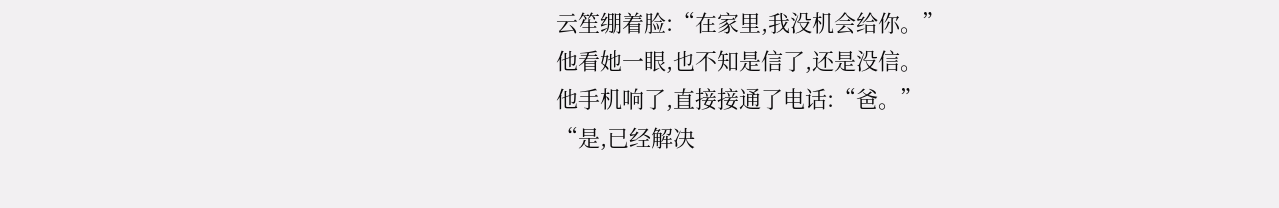云笙绷着脸:“在家里,我没机会给你。”
他看她一眼,也不知是信了,还是没信。
他手机响了,直接接通了电话:“爸。”
“是,已经解决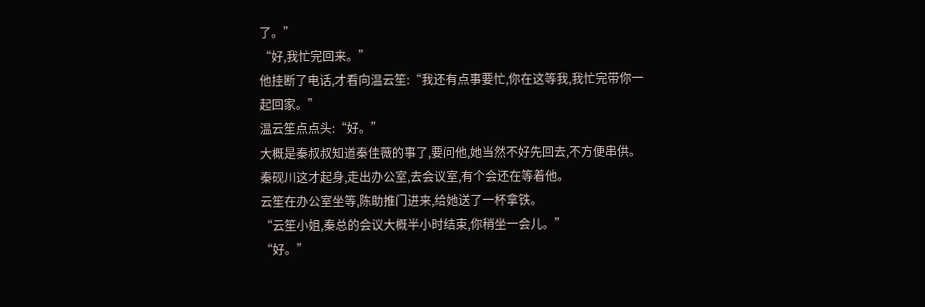了。”
“好,我忙完回来。”
他挂断了电话,才看向温云笙:“我还有点事要忙,你在这等我,我忙完带你一起回家。”
温云笙点点头:“好。”
大概是秦叔叔知道秦佳薇的事了,要问他,她当然不好先回去,不方便串供。
秦砚川这才起身,走出办公室,去会议室,有个会还在等着他。
云笙在办公室坐等,陈助推门进来,给她送了一杯拿铁。
“云笙小姐,秦总的会议大概半小时结束,你稍坐一会儿。”
“好。”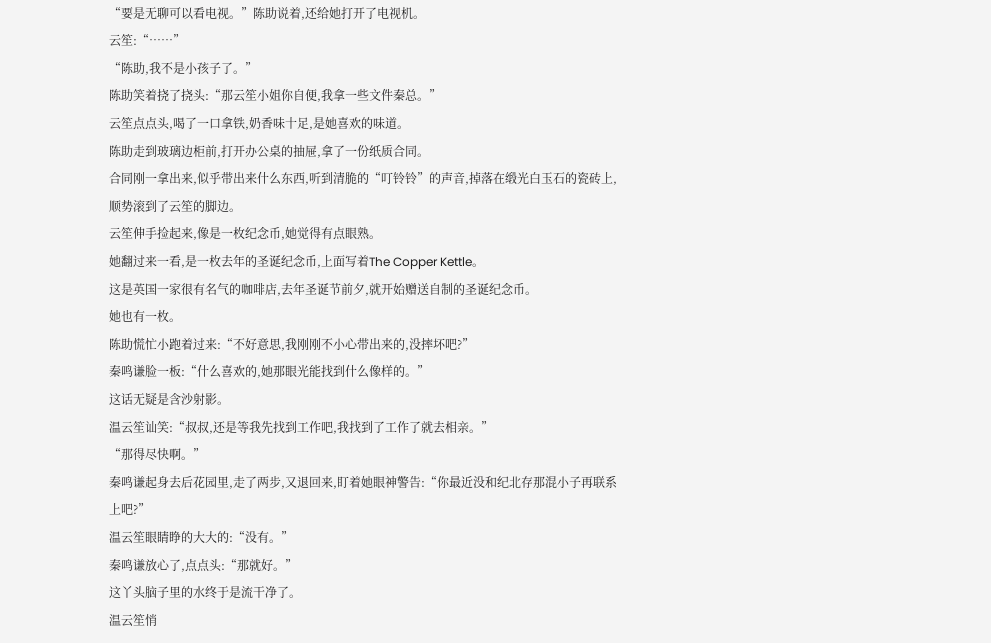“要是无聊可以看电视。”陈助说着,还给她打开了电视机。
云笙:“……”
“陈助,我不是小孩子了。”
陈助笑着挠了挠头:“那云笙小姐你自便,我拿一些文件秦总。”
云笙点点头,喝了一口拿铁,奶香味十足,是她喜欢的味道。
陈助走到玻璃边柜前,打开办公桌的抽屉,拿了一份纸质合同。
合同刚一拿出来,似乎带出来什么东西,听到清脆的“叮铃铃”的声音,掉落在缎光白玉石的瓷砖上,顺势滚到了云笙的脚边。
云笙伸手捡起来,像是一枚纪念币,她觉得有点眼熟。
她翻过来一看,是一枚去年的圣诞纪念币,上面写着The Copper Kettle。
这是英国一家很有名气的咖啡店,去年圣诞节前夕,就开始赠送自制的圣诞纪念币。
她也有一枚。
陈助慌忙小跑着过来:“不好意思,我刚刚不小心带出来的,没摔坏吧?”
秦鸣谦脸一板:“什么喜欢的,她那眼光能找到什么像样的。”
这话无疑是含沙射影。
温云笙讪笑:“叔叔,还是等我先找到工作吧,我找到了工作了就去相亲。”
“那得尽快啊。”
秦鸣谦起身去后花园里,走了两步,又退回来,盯着她眼神警告:“你最近没和纪北存那混小子再联系上吧?”
温云笙眼睛睁的大大的:“没有。”
秦鸣谦放心了,点点头:“那就好。”
这丫头脑子里的水终于是流干净了。
温云笙悄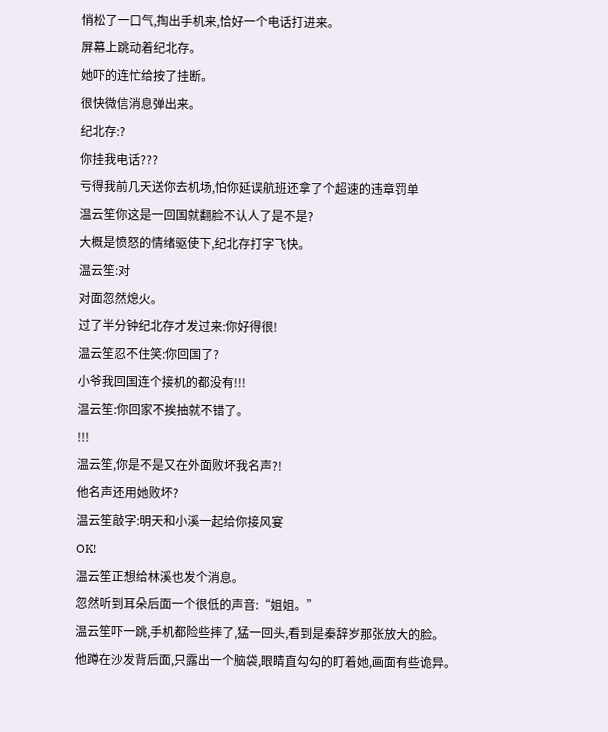悄松了一口气,掏出手机来,恰好一个电话打进来。
屏幕上跳动着纪北存。
她吓的连忙给按了挂断。
很快微信消息弹出来。
纪北存:?
你挂我电话???
亏得我前几天送你去机场,怕你延误航班还拿了个超速的违章罚单
温云笙你这是一回国就翻脸不认人了是不是?
大概是愤怒的情绪驱使下,纪北存打字飞快。
温云笙:对
对面忽然熄火。
过了半分钟纪北存才发过来:你好得很!
温云笙忍不住笑:你回国了?
小爷我回国连个接机的都没有!!!
温云笙:你回家不挨抽就不错了。
!!!
温云笙,你是不是又在外面败坏我名声?!
他名声还用她败坏?
温云笙敲字:明天和小溪一起给你接风宴
OK!
温云笙正想给林溪也发个消息。
忽然听到耳朵后面一个很低的声音:“姐姐。”
温云笙吓一跳,手机都险些摔了,猛一回头,看到是秦辞岁那张放大的脸。
他蹲在沙发背后面,只露出一个脑袋,眼睛直勾勾的盯着她,画面有些诡异。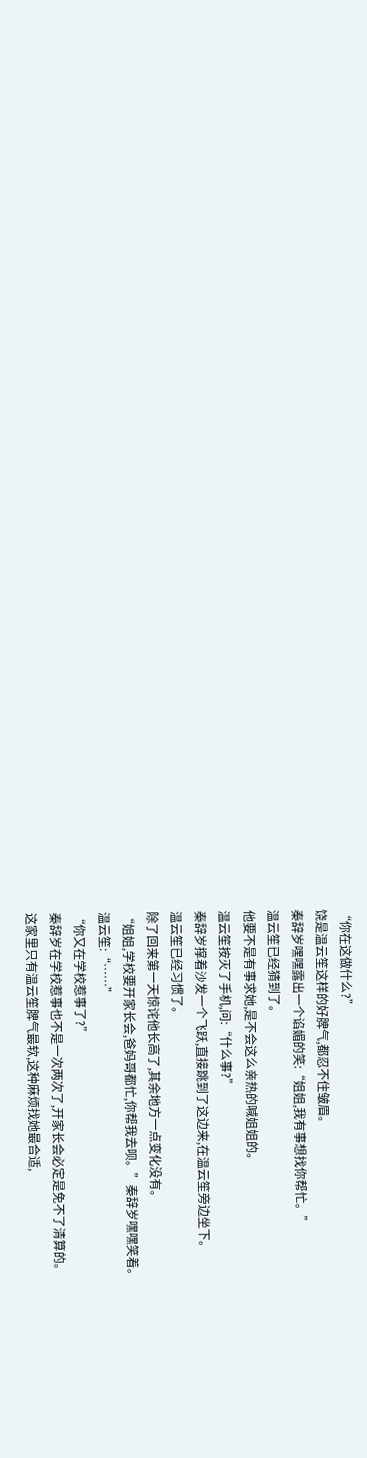“你在这做什么?”
饶是温云笙这样的好脾气,都忍不住皱眉。
秦辞岁嘿嘿露出一个谄媚的笑:“姐姐,我有事想找你帮忙。”
温云笙已经猜到了。
他要不是有事求她,是不会这么亲热的喊姐姐的。
温云笙按灭了手机,问:“什么事?”
秦辞岁撑着沙发一个飞跃,直接跳到了这边来,在温云笙旁边坐下。
温云笙已经习惯了。
除了回来第一天惊诧他长高了,其余地方一点变化没有。
“姐姐,学校要开家长会,爸妈哥都忙,你帮我去呗。”秦辞岁嘿嘿笑着。
温云笙:“……”
“你又在学校惹事了?”
秦辞岁在学校惹事也不是一次两次了,开家长会必定是免不了清算的。
这家里只有温云笙脾气最软,这种麻烦找她最合适,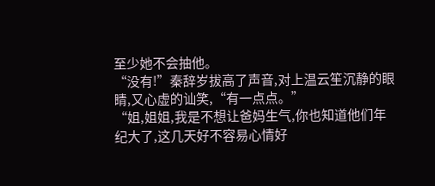至少她不会抽他。
“没有!”秦辞岁拔高了声音,对上温云笙沉静的眼睛,又心虚的讪笑,“有一点点。”
“姐,姐姐,我是不想让爸妈生气,你也知道他们年纪大了,这几天好不容易心情好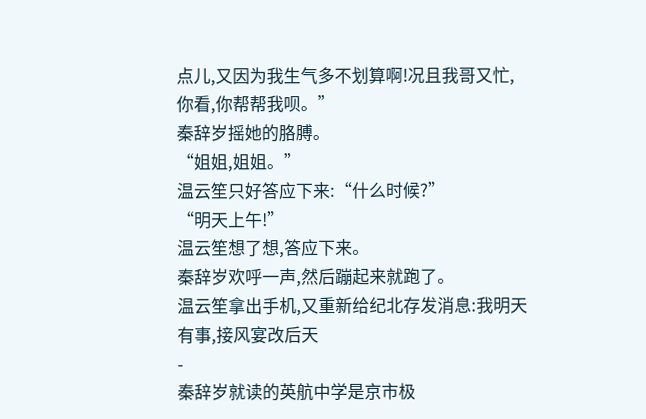点儿,又因为我生气多不划算啊!况且我哥又忙,你看,你帮帮我呗。”
秦辞岁摇她的胳膊。
“姐姐,姐姐。”
温云笙只好答应下来:“什么时候?”
“明天上午!”
温云笙想了想,答应下来。
秦辞岁欢呼一声,然后蹦起来就跑了。
温云笙拿出手机,又重新给纪北存发消息:我明天有事,接风宴改后天
-
秦辞岁就读的英航中学是京市极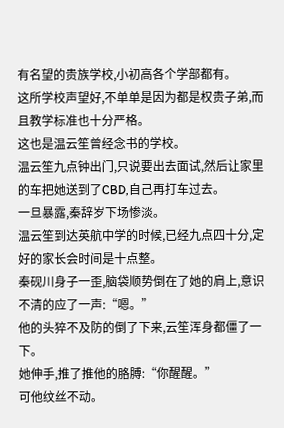有名望的贵族学校,小初高各个学部都有。
这所学校声望好,不单单是因为都是权贵子弟,而且教学标准也十分严格。
这也是温云笙曾经念书的学校。
温云笙九点钟出门,只说要出去面试,然后让家里的车把她送到了CBD,自己再打车过去。
一旦暴露,秦辞岁下场惨淡。
温云笙到达英航中学的时候,已经九点四十分,定好的家长会时间是十点整。
秦砚川身子一歪,脑袋顺势倒在了她的肩上,意识不清的应了一声:“嗯。”
他的头猝不及防的倒了下来,云笙浑身都僵了一下。
她伸手,推了推他的胳膊:“你醒醒。”
可他纹丝不动。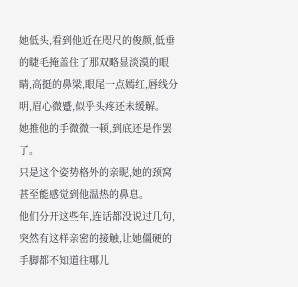她低头,看到他近在咫尺的俊颜,低垂的睫毛掩盖住了那双略显淡漠的眼睛,高挺的鼻梁,眼尾一点嫣红,唇线分明,眉心微蹙,似乎头疼还未缓解。
她推他的手微微一顿,到底还是作罢了。
只是这个姿势格外的亲昵,她的颈窝甚至能感觉到他温热的鼻息。
他们分开这些年,连话都没说过几句,突然有这样亲密的接触,让她僵硬的手脚都不知道往哪儿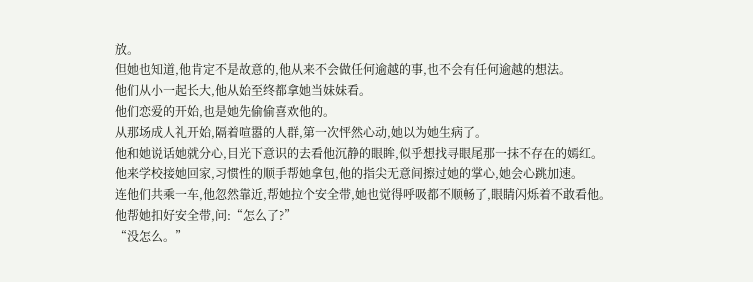放。
但她也知道,他肯定不是故意的,他从来不会做任何逾越的事,也不会有任何逾越的想法。
他们从小一起长大,他从始至终都拿她当妹妹看。
他们恋爱的开始,也是她先偷偷喜欢他的。
从那场成人礼开始,隔着喧嚣的人群,第一次怦然心动,她以为她生病了。
他和她说话她就分心,目光下意识的去看他沉静的眼眸,似乎想找寻眼尾那一抹不存在的嫣红。
他来学校接她回家,习惯性的顺手帮她拿包,他的指尖无意间擦过她的掌心,她会心跳加速。
连他们共乘一车,他忽然靠近,帮她拉个安全带,她也觉得呼吸都不顺畅了,眼睛闪烁着不敢看他。
他帮她扣好安全带,问:“怎么了?”
“没怎么。”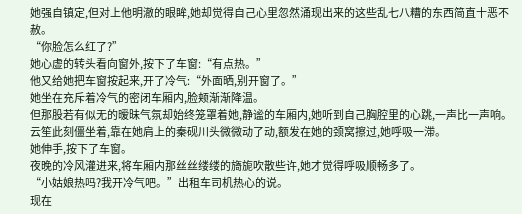她强自镇定,但对上他明澈的眼眸,她却觉得自己心里忽然涌现出来的这些乱七八糟的东西简直十恶不赦。
“你脸怎么红了?”
她心虚的转头看向窗外,按下了车窗:“有点热。”
他又给她把车窗按起来,开了冷气:“外面晒,别开窗了。”
她坐在充斥着冷气的密闭车厢内,脸颊渐渐降温。
但那股若有似无的暧昧气氛却始终笼罩着她,静谧的车厢内,她听到自己胸腔里的心跳,一声比一声响。
云笙此刻僵坐着,靠在她肩上的秦砚川头微微动了动,额发在她的颈窝擦过,她呼吸一滞。
她伸手,按下了车窗。
夜晚的冷风灌进来,将车厢内那丝丝缕缕的旖旎吹散些许,她才觉得呼吸顺畅多了。
“小姑娘热吗?我开冷气吧。”出租车司机热心的说。
现在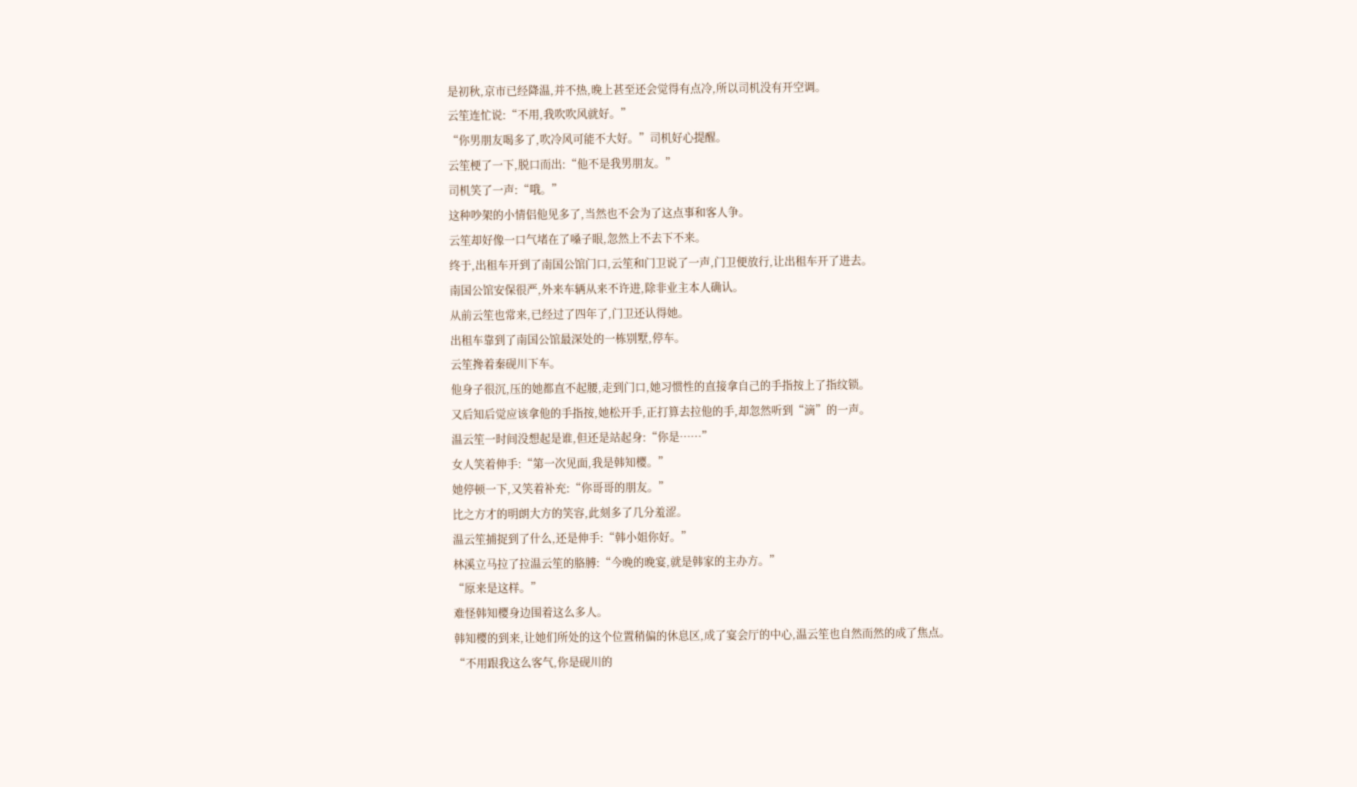是初秋,京市已经降温,并不热,晚上甚至还会觉得有点冷,所以司机没有开空调。
云笙连忙说:“不用,我吹吹风就好。”
“你男朋友喝多了,吹冷风可能不大好。”司机好心提醒。
云笙梗了一下,脱口而出:“他不是我男朋友。”
司机笑了一声:“哦。”
这种吵架的小情侣他见多了,当然也不会为了这点事和客人争。
云笙却好像一口气堵在了嗓子眼,忽然上不去下不来。
终于,出租车开到了南国公馆门口,云笙和门卫说了一声,门卫便放行,让出租车开了进去。
南国公馆安保很严,外来车辆从来不许进,除非业主本人确认。
从前云笙也常来,已经过了四年了,门卫还认得她。
出租车靠到了南国公馆最深处的一栋别墅,停车。
云笙搀着秦砚川下车。
他身子很沉,压的她都直不起腰,走到门口,她习惯性的直接拿自己的手指按上了指纹锁。
又后知后觉应该拿他的手指按,她松开手,正打算去拉他的手,却忽然听到“滴”的一声。
温云笙一时间没想起是谁,但还是站起身:“你是……”
女人笑着伸手:“第一次见面,我是韩知樱。”
她停顿一下,又笑着补充:“你哥哥的朋友。”
比之方才的明朗大方的笑容,此刻多了几分羞涩。
温云笙捕捉到了什么,还是伸手:“韩小姐你好。”
林溪立马拉了拉温云笙的胳膊:“今晚的晚宴,就是韩家的主办方。”
“原来是这样。”
难怪韩知樱身边围着这么多人。
韩知樱的到来,让她们所处的这个位置稍偏的休息区,成了宴会厅的中心,温云笙也自然而然的成了焦点。
“不用跟我这么客气,你是砚川的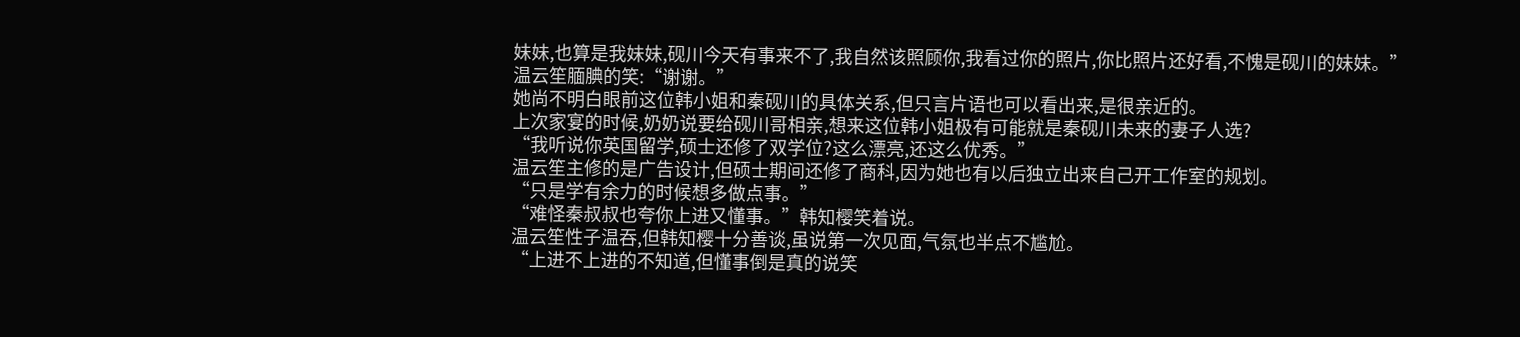妹妹,也算是我妹妹,砚川今天有事来不了,我自然该照顾你,我看过你的照片,你比照片还好看,不愧是砚川的妹妹。”
温云笙腼腆的笑:“谢谢。”
她尚不明白眼前这位韩小姐和秦砚川的具体关系,但只言片语也可以看出来,是很亲近的。
上次家宴的时候,奶奶说要给砚川哥相亲,想来这位韩小姐极有可能就是秦砚川未来的妻子人选?
“我听说你英国留学,硕士还修了双学位?这么漂亮,还这么优秀。”
温云笙主修的是广告设计,但硕士期间还修了商科,因为她也有以后独立出来自己开工作室的规划。
“只是学有余力的时候想多做点事。”
“难怪秦叔叔也夸你上进又懂事。”韩知樱笑着说。
温云笙性子温吞,但韩知樱十分善谈,虽说第一次见面,气氛也半点不尴尬。
“上进不上进的不知道,但懂事倒是真的说笑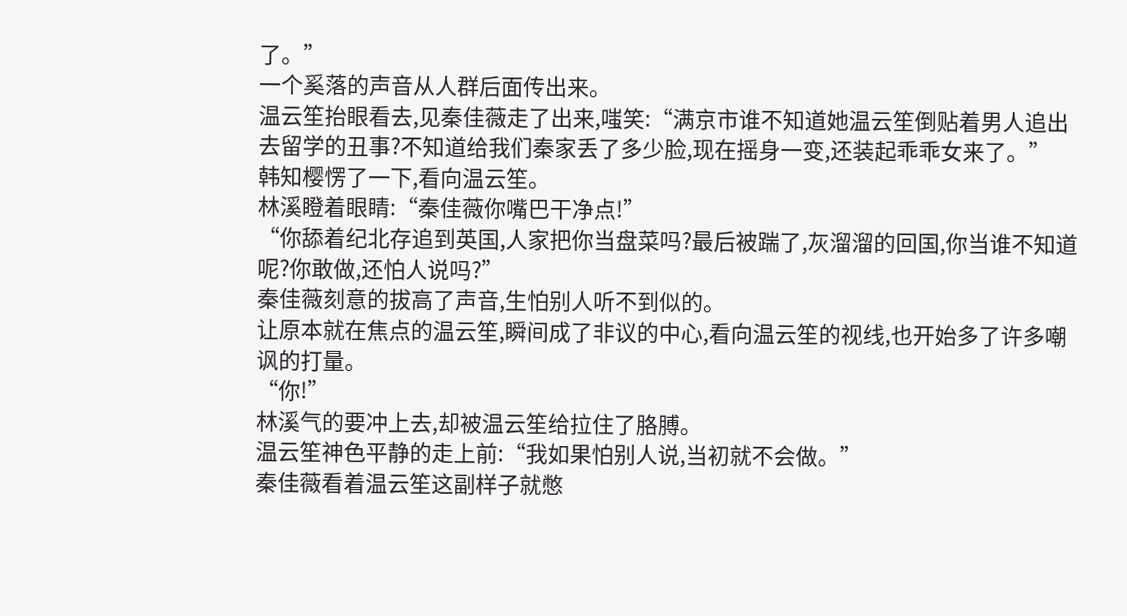了。”
一个奚落的声音从人群后面传出来。
温云笙抬眼看去,见秦佳薇走了出来,嗤笑:“满京市谁不知道她温云笙倒贴着男人追出去留学的丑事?不知道给我们秦家丢了多少脸,现在摇身一变,还装起乖乖女来了。”
韩知樱愣了一下,看向温云笙。
林溪瞪着眼睛:“秦佳薇你嘴巴干净点!”
“你舔着纪北存追到英国,人家把你当盘菜吗?最后被踹了,灰溜溜的回国,你当谁不知道呢?你敢做,还怕人说吗?”
秦佳薇刻意的拔高了声音,生怕别人听不到似的。
让原本就在焦点的温云笙,瞬间成了非议的中心,看向温云笙的视线,也开始多了许多嘲讽的打量。
“你!”
林溪气的要冲上去,却被温云笙给拉住了胳膊。
温云笙神色平静的走上前:“我如果怕别人说,当初就不会做。”
秦佳薇看着温云笙这副样子就憋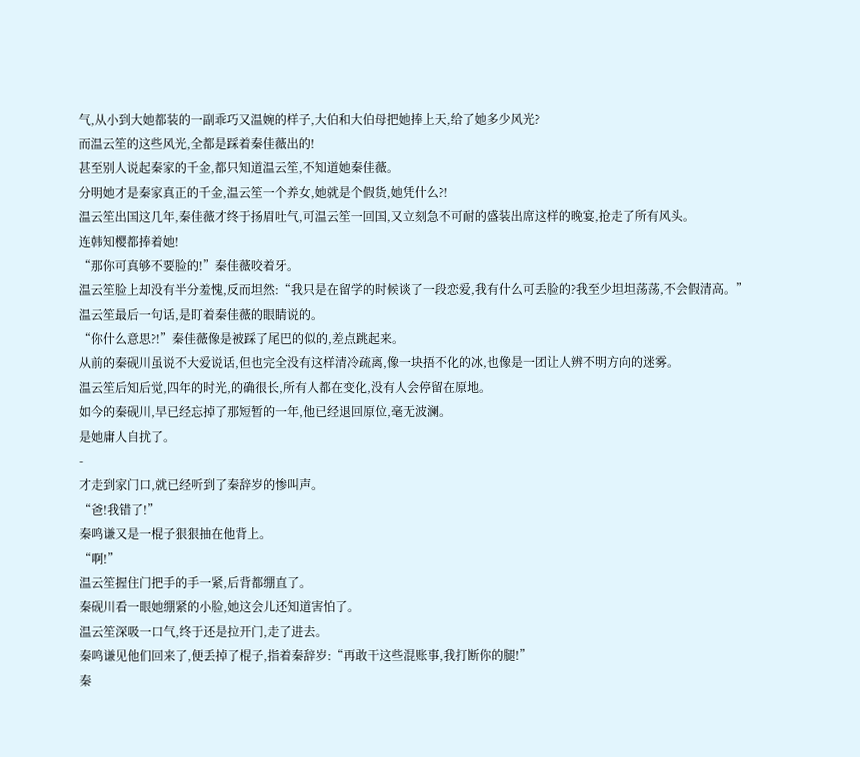气,从小到大她都装的一副乖巧又温婉的样子,大伯和大伯母把她捧上天,给了她多少风光?
而温云笙的这些风光,全都是踩着秦佳薇出的!
甚至别人说起秦家的千金,都只知道温云笙,不知道她秦佳薇。
分明她才是秦家真正的千金,温云笙一个养女,她就是个假货,她凭什么?!
温云笙出国这几年,秦佳薇才终于扬眉吐气,可温云笙一回国,又立刻急不可耐的盛装出席这样的晚宴,抢走了所有风头。
连韩知樱都捧着她!
“那你可真够不要脸的!”秦佳薇咬着牙。
温云笙脸上却没有半分羞愧,反而坦然:“我只是在留学的时候谈了一段恋爱,我有什么可丢脸的?我至少坦坦荡荡,不会假清高。”
温云笙最后一句话,是盯着秦佳薇的眼睛说的。
“你什么意思?!”秦佳薇像是被踩了尾巴的似的,差点跳起来。
从前的秦砚川虽说不大爱说话,但也完全没有这样清冷疏离,像一块捂不化的冰,也像是一团让人辨不明方向的迷雾。
温云笙后知后觉,四年的时光,的确很长,所有人都在变化,没有人会停留在原地。
如今的秦砚川,早已经忘掉了那短暂的一年,他已经退回原位,毫无波澜。
是她庸人自扰了。
-
才走到家门口,就已经听到了秦辞岁的惨叫声。
“爸!我错了!”
秦鸣谦又是一棍子狠狠抽在他背上。
“啊!”
温云笙握住门把手的手一紧,后背都绷直了。
秦砚川看一眼她绷紧的小脸,她这会儿还知道害怕了。
温云笙深吸一口气,终于还是拉开门,走了进去。
秦鸣谦见他们回来了,便丢掉了棍子,指着秦辞岁:“再敢干这些混账事,我打断你的腿!”
秦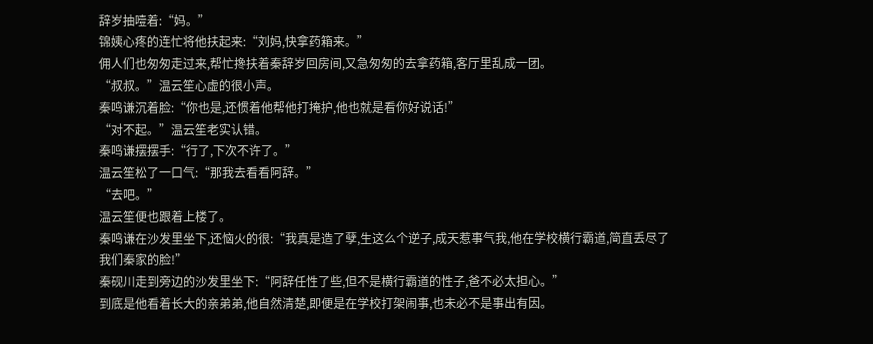辞岁抽噎着:“妈。”
锦姨心疼的连忙将他扶起来:“刘妈,快拿药箱来。”
佣人们也匆匆走过来,帮忙搀扶着秦辞岁回房间,又急匆匆的去拿药箱,客厅里乱成一团。
“叔叔。”温云笙心虚的很小声。
秦鸣谦沉着脸:“你也是,还惯着他帮他打掩护,他也就是看你好说话!”
“对不起。”温云笙老实认错。
秦鸣谦摆摆手:“行了,下次不许了。”
温云笙松了一口气:“那我去看看阿辞。”
“去吧。”
温云笙便也跟着上楼了。
秦鸣谦在沙发里坐下,还恼火的很:“我真是造了孽,生这么个逆子,成天惹事气我,他在学校横行霸道,简直丢尽了我们秦家的脸!”
秦砚川走到旁边的沙发里坐下:“阿辞任性了些,但不是横行霸道的性子,爸不必太担心。”
到底是他看着长大的亲弟弟,他自然清楚,即便是在学校打架闹事,也未必不是事出有因。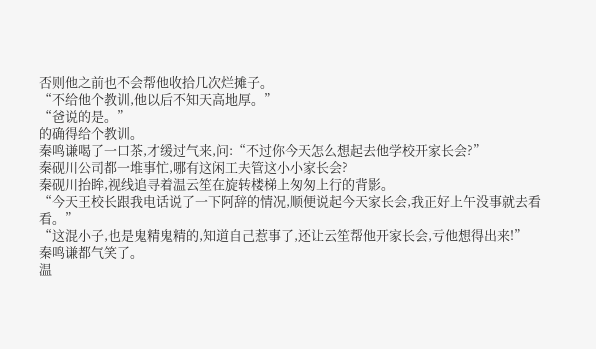否则他之前也不会帮他收拾几次烂摊子。
“不给他个教训,他以后不知天高地厚。”
“爸说的是。”
的确得给个教训。
秦鸣谦喝了一口茶,才缓过气来,问:“不过你今天怎么想起去他学校开家长会?”
秦砚川公司都一堆事忙,哪有这闲工夫管这小小家长会?
秦砚川抬眸,视线追寻着温云笙在旋转楼梯上匆匆上行的背影。
“今天王校长跟我电话说了一下阿辞的情况,顺便说起今天家长会,我正好上午没事就去看看。”
“这混小子,也是鬼精鬼精的,知道自己惹事了,还让云笙帮他开家长会,亏他想得出来!”
秦鸣谦都气笑了。
温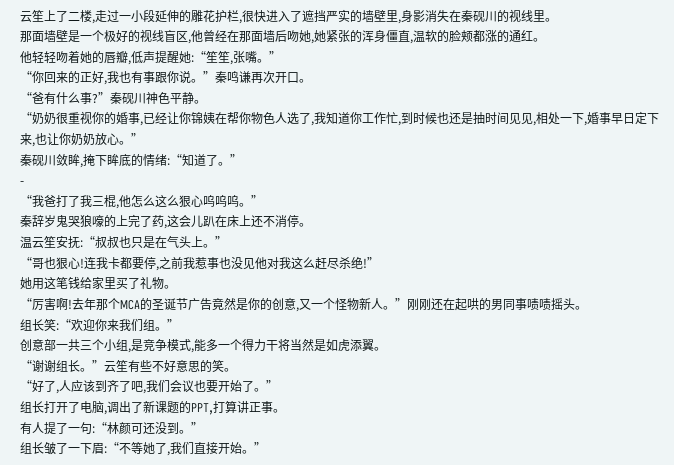云笙上了二楼,走过一小段延伸的雕花护栏,很快进入了遮挡严实的墙壁里,身影消失在秦砚川的视线里。
那面墙壁是一个极好的视线盲区,他曾经在那面墙后吻她,她紧张的浑身僵直,温软的脸颊都涨的通红。
他轻轻吻着她的唇瓣,低声提醒她:“笙笙,张嘴。”
“你回来的正好,我也有事跟你说。”秦鸣谦再次开口。
“爸有什么事?”秦砚川神色平静。
“奶奶很重视你的婚事,已经让你锦姨在帮你物色人选了,我知道你工作忙,到时候也还是抽时间见见,相处一下,婚事早日定下来,也让你奶奶放心。”
秦砚川敛眸,掩下眸底的情绪:“知道了。”
-
“我爸打了我三棍,他怎么这么狠心呜呜呜。”
秦辞岁鬼哭狼嚎的上完了药,这会儿趴在床上还不消停。
温云笙安抚:“叔叔也只是在气头上。”
“哥也狠心!连我卡都要停,之前我惹事也没见他对我这么赶尽杀绝!”
她用这笔钱给家里买了礼物。
“厉害啊!去年那个MCA的圣诞节广告竟然是你的创意,又一个怪物新人。”刚刚还在起哄的男同事啧啧摇头。
组长笑:“欢迎你来我们组。”
创意部一共三个小组,是竞争模式,能多一个得力干将当然是如虎添翼。
“谢谢组长。”云笙有些不好意思的笑。
“好了,人应该到齐了吧,我们会议也要开始了。”
组长打开了电脑,调出了新课题的PPT,打算讲正事。
有人提了一句:“林颜可还没到。”
组长皱了一下眉:“不等她了,我们直接开始。”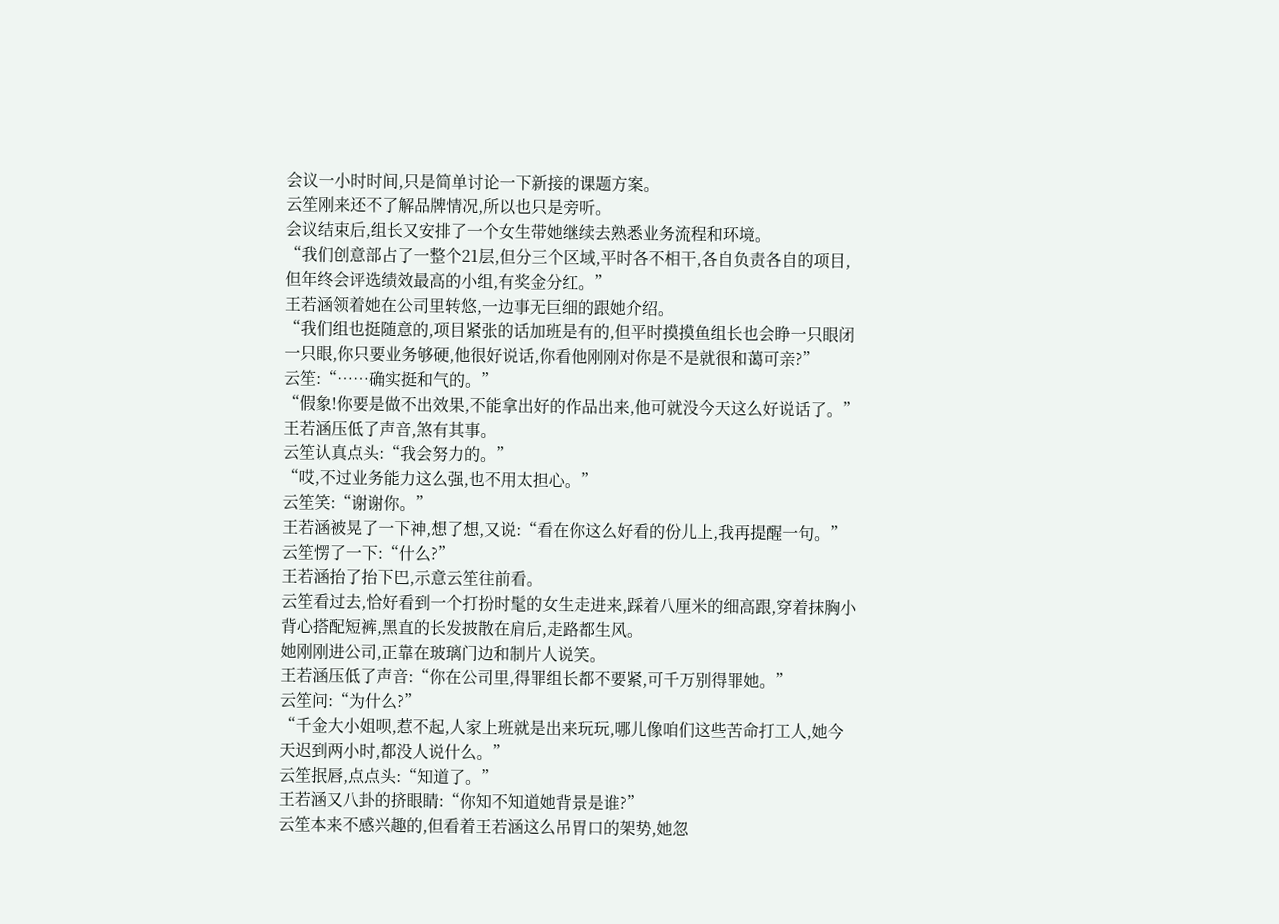会议一小时时间,只是简单讨论一下新接的课题方案。
云笙刚来还不了解品牌情况,所以也只是旁听。
会议结束后,组长又安排了一个女生带她继续去熟悉业务流程和环境。
“我们创意部占了一整个21层,但分三个区域,平时各不相干,各自负责各自的项目,但年终会评选绩效最高的小组,有奖金分红。”
王若涵领着她在公司里转悠,一边事无巨细的跟她介绍。
“我们组也挺随意的,项目紧张的话加班是有的,但平时摸摸鱼组长也会睁一只眼闭一只眼,你只要业务够硬,他很好说话,你看他刚刚对你是不是就很和蔼可亲?”
云笙:“……确实挺和气的。”
“假象!你要是做不出效果,不能拿出好的作品出来,他可就没今天这么好说话了。”王若涵压低了声音,煞有其事。
云笙认真点头:“我会努力的。”
“哎,不过业务能力这么强,也不用太担心。”
云笙笑:“谢谢你。”
王若涵被晃了一下神,想了想,又说:“看在你这么好看的份儿上,我再提醒一句。”
云笙愣了一下:“什么?”
王若涵抬了抬下巴,示意云笙往前看。
云笙看过去,恰好看到一个打扮时髦的女生走进来,踩着八厘米的细高跟,穿着抹胸小背心搭配短裤,黑直的长发披散在肩后,走路都生风。
她刚刚进公司,正靠在玻璃门边和制片人说笑。
王若涵压低了声音:“你在公司里,得罪组长都不要紧,可千万别得罪她。”
云笙问:“为什么?”
“千金大小姐呗,惹不起,人家上班就是出来玩玩,哪儿像咱们这些苦命打工人,她今天迟到两小时,都没人说什么。”
云笙抿唇,点点头:“知道了。”
王若涵又八卦的挤眼睛:“你知不知道她背景是谁?”
云笙本来不感兴趣的,但看着王若涵这么吊胃口的架势,她忽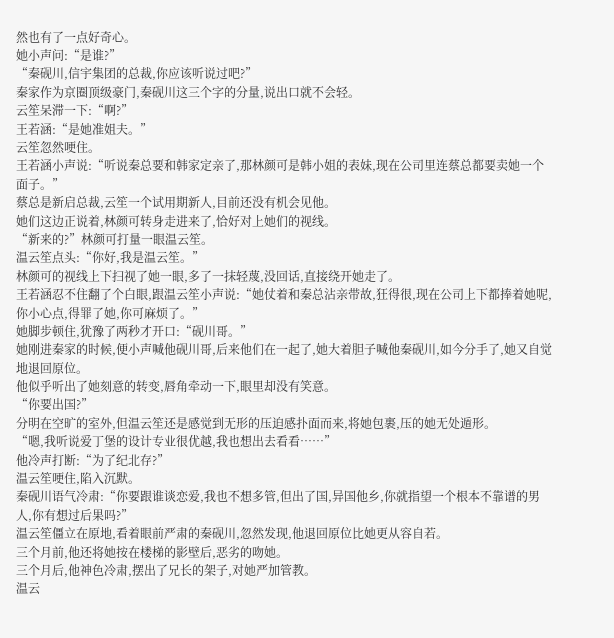然也有了一点好奇心。
她小声问:“是谁?”
“秦砚川,信宇集团的总裁,你应该听说过吧?”
秦家作为京圈顶级豪门,秦砚川这三个字的分量,说出口就不会轻。
云笙呆滞一下:“啊?”
王若涵:“是她准姐夫。”
云笙忽然哽住。
王若涵小声说:“听说秦总要和韩家定亲了,那林颜可是韩小姐的表妹,现在公司里连蔡总都要卖她一个面子。”
蔡总是新启总裁,云笙一个试用期新人,目前还没有机会见他。
她们这边正说着,林颜可转身走进来了,恰好对上她们的视线。
“新来的?”林颜可打量一眼温云笙。
温云笙点头:“你好,我是温云笙。”
林颜可的视线上下扫视了她一眼,多了一抹轻蔑,没回话,直接绕开她走了。
王若涵忍不住翻了个白眼,跟温云笙小声说:“她仗着和秦总沾亲带故,狂得很,现在公司上下都捧着她呢,你小心点,得罪了她,你可麻烦了。”
她脚步顿住,犹豫了两秒才开口:“砚川哥。”
她刚进秦家的时候,便小声喊他砚川哥,后来他们在一起了,她大着胆子喊他秦砚川,如今分手了,她又自觉地退回原位。
他似乎听出了她刻意的转变,唇角牵动一下,眼里却没有笑意。
“你要出国?”
分明在空旷的室外,但温云笙还是感觉到无形的压迫感扑面而来,将她包裹,压的她无处遁形。
“嗯,我听说爱丁堡的设计专业很优越,我也想出去看看……”
他冷声打断:“为了纪北存?”
温云笙哽住,陷入沉默。
秦砚川语气冷肃:“你要跟谁谈恋爱,我也不想多管,但出了国,异国他乡,你就指望一个根本不靠谱的男人,你有想过后果吗?”
温云笙僵立在原地,看着眼前严肃的秦砚川,忽然发现,他退回原位比她更从容自若。
三个月前,他还将她按在楼梯的影壁后,恶劣的吻她。
三个月后,他神色冷肃,摆出了兄长的架子,对她严加管教。
温云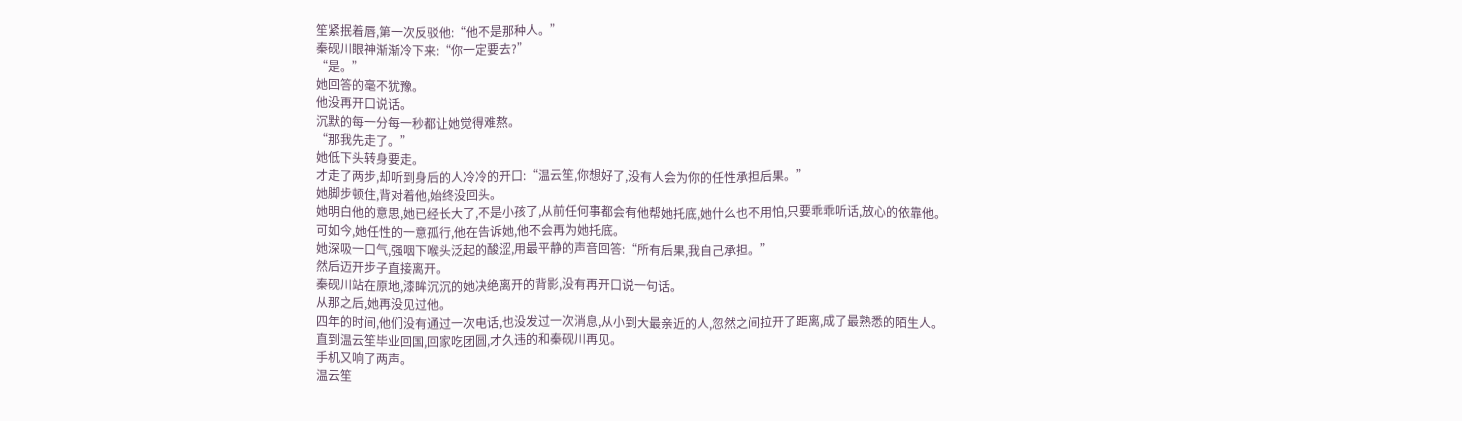笙紧抿着唇,第一次反驳他:“他不是那种人。”
秦砚川眼神渐渐冷下来:“你一定要去?”
“是。”
她回答的毫不犹豫。
他没再开口说话。
沉默的每一分每一秒都让她觉得难熬。
“那我先走了。”
她低下头转身要走。
才走了两步,却听到身后的人冷冷的开口:“温云笙,你想好了,没有人会为你的任性承担后果。”
她脚步顿住,背对着他,始终没回头。
她明白他的意思,她已经长大了,不是小孩了,从前任何事都会有他帮她托底,她什么也不用怕,只要乖乖听话,放心的依靠他。
可如今,她任性的一意孤行,他在告诉她,他不会再为她托底。
她深吸一口气,强咽下喉头泛起的酸涩,用最平静的声音回答:“所有后果,我自己承担。”
然后迈开步子直接离开。
秦砚川站在原地,漆眸沉沉的她决绝离开的背影,没有再开口说一句话。
从那之后,她再没见过他。
四年的时间,他们没有通过一次电话,也没发过一次消息,从小到大最亲近的人,忽然之间拉开了距离,成了最熟悉的陌生人。
直到温云笙毕业回国,回家吃团圆,才久违的和秦砚川再见。
手机又响了两声。
温云笙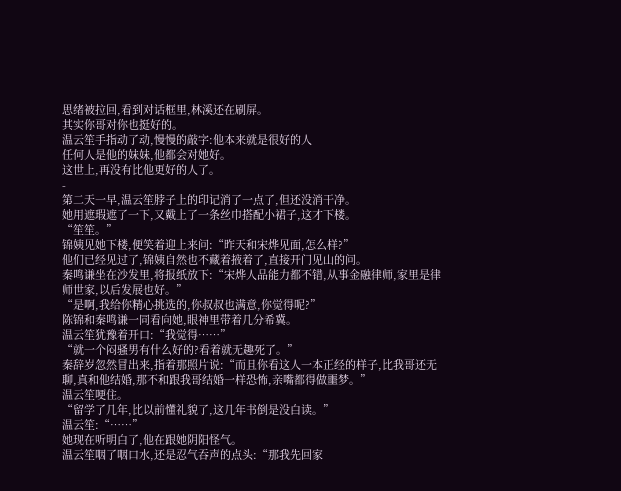思绪被拉回,看到对话框里,林溪还在刷屏。
其实你哥对你也挺好的。
温云笙手指动了动,慢慢的敲字:他本来就是很好的人
任何人是他的妹妹,他都会对她好。
这世上,再没有比他更好的人了。
-
第二天一早,温云笙脖子上的印记消了一点了,但还没消干净。
她用遮瑕遮了一下,又戴上了一条丝巾搭配小裙子,这才下楼。
“笙笙。”
锦姨见她下楼,便笑着迎上来问:“昨天和宋烨见面,怎么样?”
他们已经见过了,锦姨自然也不藏着掖着了,直接开门见山的问。
秦鸣谦坐在沙发里,将报纸放下:“宋烨人品能力都不错,从事金融律师,家里是律师世家,以后发展也好。”
“是啊,我给你精心挑选的,你叔叔也满意,你觉得呢?”
陈锦和秦鸣谦一同看向她,眼神里带着几分希冀。
温云笙犹豫着开口:“我觉得……”
“就一个闷骚男有什么好的?看着就无趣死了。”
秦辞岁忽然冒出来,指着那照片说:“而且你看这人一本正经的样子,比我哥还无聊,真和他结婚,那不和跟我哥结婚一样恐怖,亲嘴都得做噩梦。”
温云笙哽住。
“留学了几年,比以前懂礼貌了,这几年书倒是没白读。”
温云笙:“……”
她现在听明白了,他在跟她阴阳怪气。
温云笙咽了咽口水,还是忍气吞声的点头:“那我先回家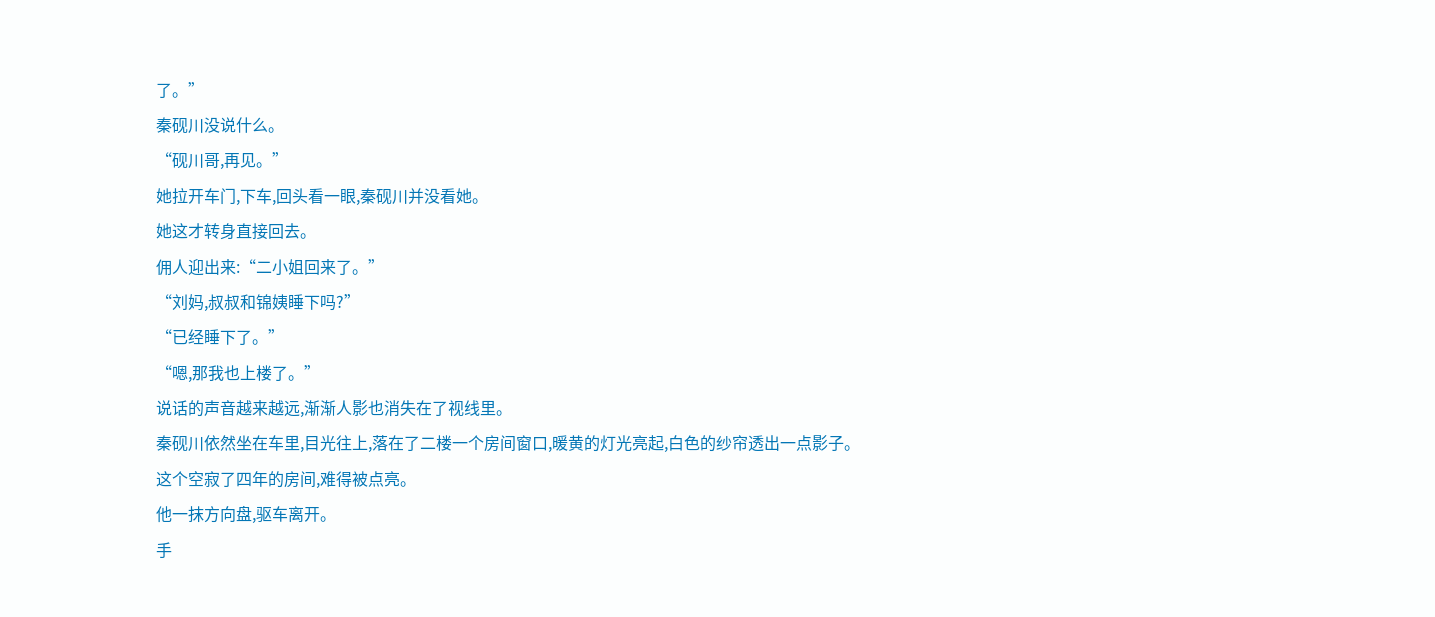了。”
秦砚川没说什么。
“砚川哥,再见。”
她拉开车门,下车,回头看一眼,秦砚川并没看她。
她这才转身直接回去。
佣人迎出来:“二小姐回来了。”
“刘妈,叔叔和锦姨睡下吗?”
“已经睡下了。”
“嗯,那我也上楼了。”
说话的声音越来越远,渐渐人影也消失在了视线里。
秦砚川依然坐在车里,目光往上,落在了二楼一个房间窗口,暖黄的灯光亮起,白色的纱帘透出一点影子。
这个空寂了四年的房间,难得被点亮。
他一抹方向盘,驱车离开。
手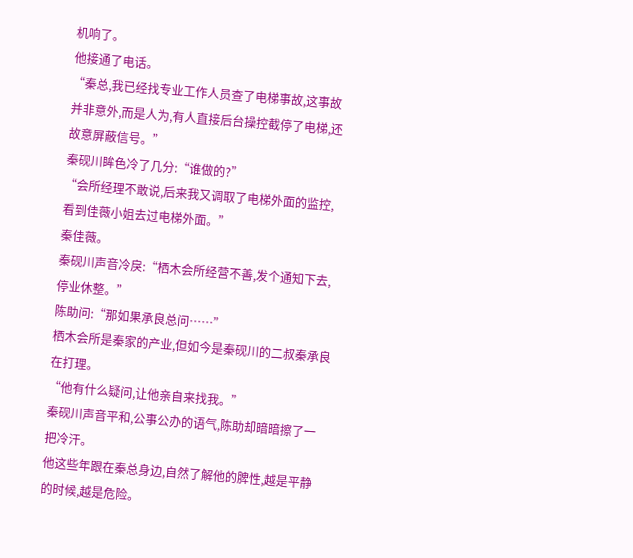机响了。
他接通了电话。
“秦总,我已经找专业工作人员查了电梯事故,这事故并非意外,而是人为,有人直接后台操控截停了电梯,还故意屏蔽信号。”
秦砚川眸色冷了几分:“谁做的?”
“会所经理不敢说,后来我又调取了电梯外面的监控,看到佳薇小姐去过电梯外面。”
秦佳薇。
秦砚川声音冷戾:“栖木会所经营不善,发个通知下去,停业休整。”
陈助问:“那如果承良总问……”
栖木会所是秦家的产业,但如今是秦砚川的二叔秦承良在打理。
“他有什么疑问,让他亲自来找我。”
秦砚川声音平和,公事公办的语气,陈助却暗暗擦了一把冷汗。
他这些年跟在秦总身边,自然了解他的脾性,越是平静的时候,越是危险。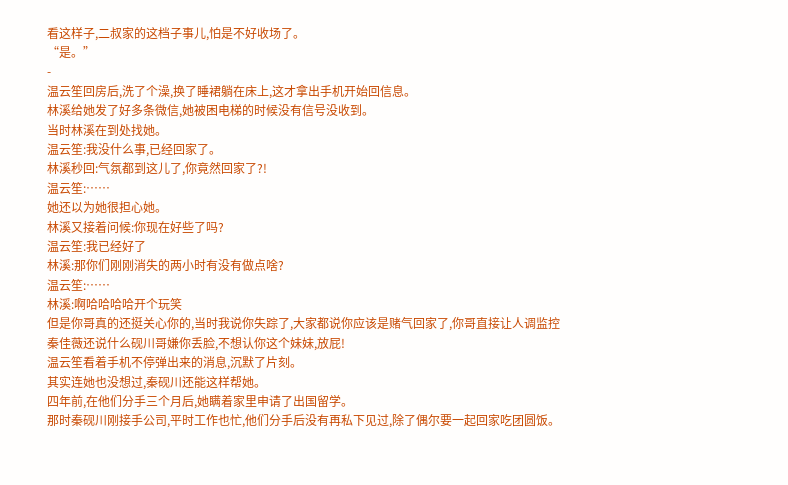看这样子,二叔家的这档子事儿,怕是不好收场了。
“是。”
-
温云笙回房后,洗了个澡,换了睡裙躺在床上,这才拿出手机开始回信息。
林溪给她发了好多条微信,她被困电梯的时候没有信号没收到。
当时林溪在到处找她。
温云笙:我没什么事,已经回家了。
林溪秒回:气氛都到这儿了,你竟然回家了?!
温云笙:……
她还以为她很担心她。
林溪又接着问候:你现在好些了吗?
温云笙:我已经好了
林溪:那你们刚刚消失的两小时有没有做点啥?
温云笙:……
林溪:啊哈哈哈哈开个玩笑
但是你哥真的还挺关心你的,当时我说你失踪了,大家都说你应该是赌气回家了,你哥直接让人调监控
秦佳薇还说什么砚川哥嫌你丢脸,不想认你这个妹妹,放屁!
温云笙看着手机不停弹出来的消息,沉默了片刻。
其实连她也没想过,秦砚川还能这样帮她。
四年前,在他们分手三个月后,她瞒着家里申请了出国留学。
那时秦砚川刚接手公司,平时工作也忙,他们分手后没有再私下见过,除了偶尔要一起回家吃团圆饭。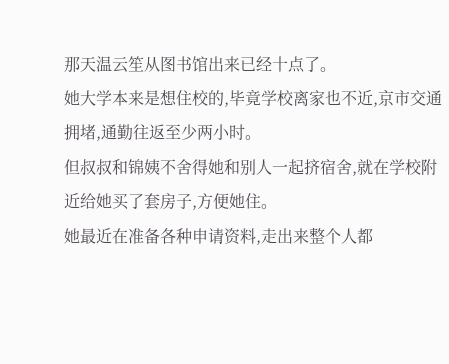那天温云笙从图书馆出来已经十点了。
她大学本来是想住校的,毕竟学校离家也不近,京市交通拥堵,通勤往返至少两小时。
但叔叔和锦姨不舍得她和别人一起挤宿舍,就在学校附近给她买了套房子,方便她住。
她最近在准备各种申请资料,走出来整个人都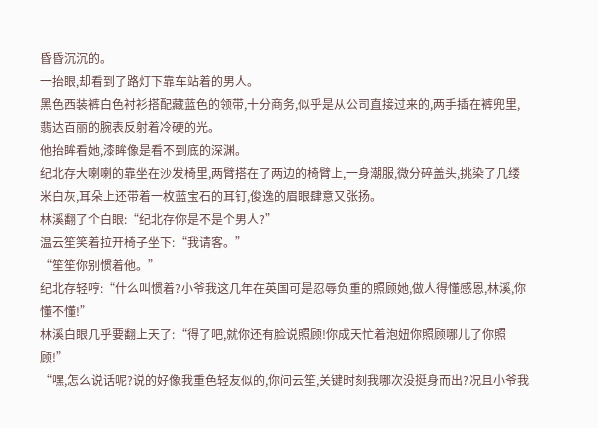昏昏沉沉的。
一抬眼,却看到了路灯下靠车站着的男人。
黑色西装裤白色衬衫搭配藏蓝色的领带,十分商务,似乎是从公司直接过来的,两手插在裤兜里,翡达百丽的腕表反射着冷硬的光。
他抬眸看她,漆眸像是看不到底的深渊。
纪北存大喇喇的靠坐在沙发椅里,两臂搭在了两边的椅臂上,一身潮服,微分碎盖头,挑染了几缕米白灰,耳朵上还带着一枚蓝宝石的耳钉,俊逸的眉眼肆意又张扬。
林溪翻了个白眼:“纪北存你是不是个男人?”
温云笙笑着拉开椅子坐下:“我请客。”
“笙笙你别惯着他。”
纪北存轻哼:“什么叫惯着?小爷我这几年在英国可是忍辱负重的照顾她,做人得懂感恩,林溪,你懂不懂!”
林溪白眼几乎要翻上天了:“得了吧,就你还有脸说照顾!你成天忙着泡妞你照顾哪儿了你照顾!”
“嘿,怎么说话呢?说的好像我重色轻友似的,你问云笙,关键时刻我哪次没挺身而出?况且小爷我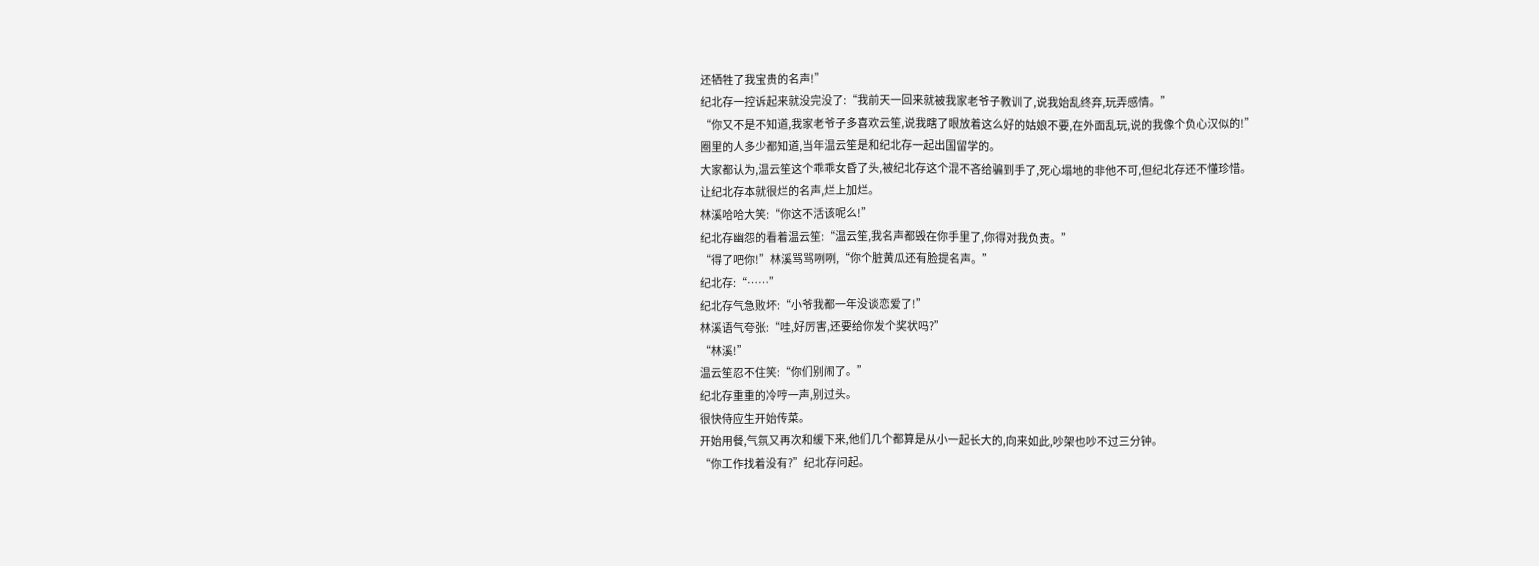还牺牲了我宝贵的名声!”
纪北存一控诉起来就没完没了:“我前天一回来就被我家老爷子教训了,说我始乱终弃,玩弄感情。”
“你又不是不知道,我家老爷子多喜欢云笙,说我瞎了眼放着这么好的姑娘不要,在外面乱玩,说的我像个负心汉似的!”
圈里的人多少都知道,当年温云笙是和纪北存一起出国留学的。
大家都认为,温云笙这个乖乖女昏了头,被纪北存这个混不吝给骗到手了,死心塌地的非他不可,但纪北存还不懂珍惜。
让纪北存本就很烂的名声,烂上加烂。
林溪哈哈大笑:“你这不活该呢么!”
纪北存幽怨的看着温云笙:“温云笙,我名声都毁在你手里了,你得对我负责。”
“得了吧你!”林溪骂骂咧咧,“你个脏黄瓜还有脸提名声。”
纪北存:“……”
纪北存气急败坏:“小爷我都一年没谈恋爱了!”
林溪语气夸张:“哇,好厉害,还要给你发个奖状吗?”
“林溪!”
温云笙忍不住笑:“你们别闹了。”
纪北存重重的冷哼一声,别过头。
很快侍应生开始传菜。
开始用餐,气氛又再次和缓下来,他们几个都算是从小一起长大的,向来如此,吵架也吵不过三分钟。
“你工作找着没有?”纪北存问起。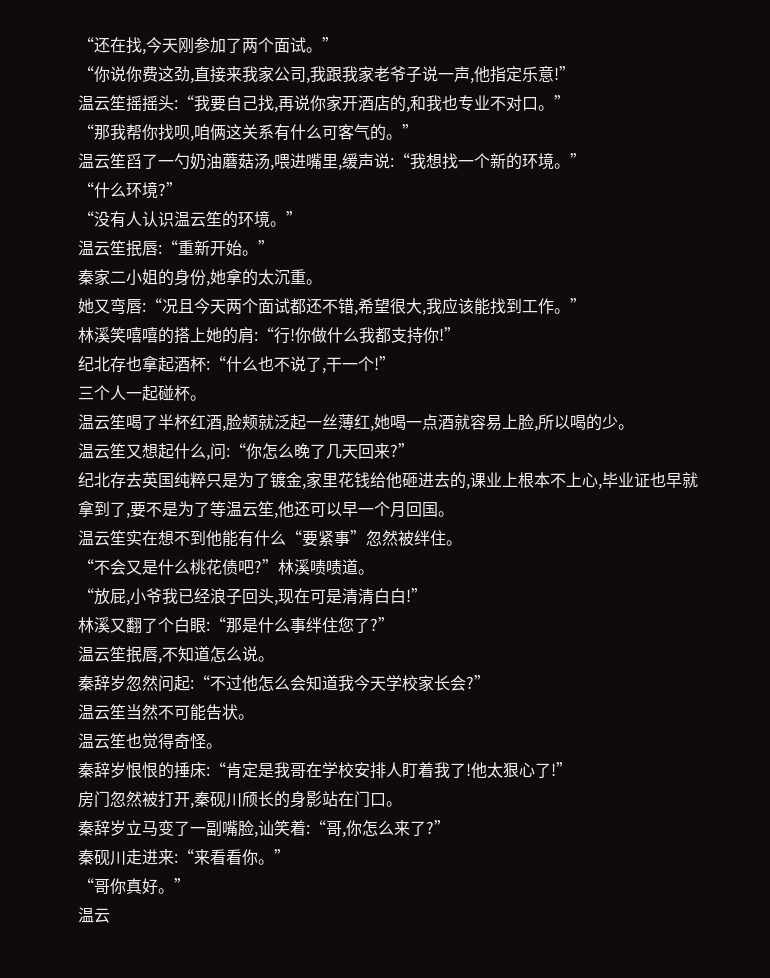“还在找,今天刚参加了两个面试。”
“你说你费这劲,直接来我家公司,我跟我家老爷子说一声,他指定乐意!”
温云笙摇摇头:“我要自己找,再说你家开酒店的,和我也专业不对口。”
“那我帮你找呗,咱俩这关系有什么可客气的。”
温云笙舀了一勺奶油蘑菇汤,喂进嘴里,缓声说:“我想找一个新的环境。”
“什么环境?”
“没有人认识温云笙的环境。”
温云笙抿唇:“重新开始。”
秦家二小姐的身份,她拿的太沉重。
她又弯唇:“况且今天两个面试都还不错,希望很大,我应该能找到工作。”
林溪笑嘻嘻的搭上她的肩:“行!你做什么我都支持你!”
纪北存也拿起酒杯:“什么也不说了,干一个!”
三个人一起碰杯。
温云笙喝了半杯红酒,脸颊就泛起一丝薄红,她喝一点酒就容易上脸,所以喝的少。
温云笙又想起什么,问:“你怎么晚了几天回来?”
纪北存去英国纯粹只是为了镀金,家里花钱给他砸进去的,课业上根本不上心,毕业证也早就拿到了,要不是为了等温云笙,他还可以早一个月回国。
温云笙实在想不到他能有什么“要紧事”忽然被绊住。
“不会又是什么桃花债吧?”林溪啧啧道。
“放屁,小爷我已经浪子回头,现在可是清清白白!”
林溪又翻了个白眼:“那是什么事绊住您了?”
温云笙抿唇,不知道怎么说。
秦辞岁忽然问起:“不过他怎么会知道我今天学校家长会?”
温云笙当然不可能告状。
温云笙也觉得奇怪。
秦辞岁恨恨的捶床:“肯定是我哥在学校安排人盯着我了!他太狠心了!”
房门忽然被打开,秦砚川颀长的身影站在门口。
秦辞岁立马变了一副嘴脸,讪笑着:“哥,你怎么来了?”
秦砚川走进来:“来看看你。”
“哥你真好。”
温云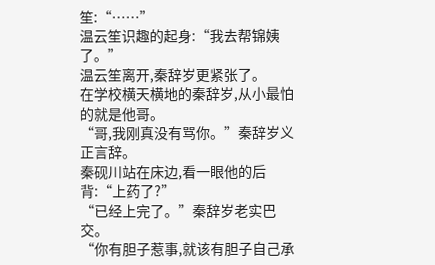笙:“……”
温云笙识趣的起身:“我去帮锦姨了。”
温云笙离开,秦辞岁更紧张了。
在学校横天横地的秦辞岁,从小最怕的就是他哥。
“哥,我刚真没有骂你。”秦辞岁义正言辞。
秦砚川站在床边,看一眼他的后背:“上药了?”
“已经上完了。”秦辞岁老实巴交。
“你有胆子惹事,就该有胆子自己承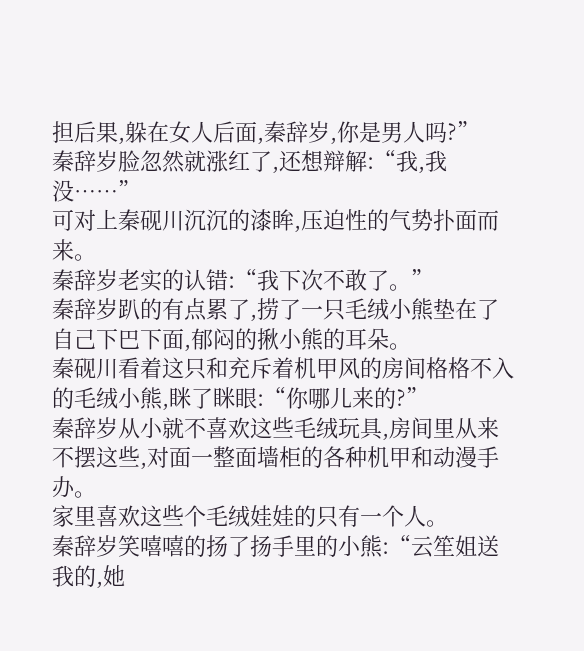担后果,躲在女人后面,秦辞岁,你是男人吗?”
秦辞岁脸忽然就涨红了,还想辩解:“我,我没……”
可对上秦砚川沉沉的漆眸,压迫性的气势扑面而来。
秦辞岁老实的认错:“我下次不敢了。”
秦辞岁趴的有点累了,捞了一只毛绒小熊垫在了自己下巴下面,郁闷的揪小熊的耳朵。
秦砚川看着这只和充斥着机甲风的房间格格不入的毛绒小熊,眯了眯眼:“你哪儿来的?”
秦辞岁从小就不喜欢这些毛绒玩具,房间里从来不摆这些,对面一整面墙柜的各种机甲和动漫手办。
家里喜欢这些个毛绒娃娃的只有一个人。
秦辞岁笑嘻嘻的扬了扬手里的小熊:“云笙姐送我的,她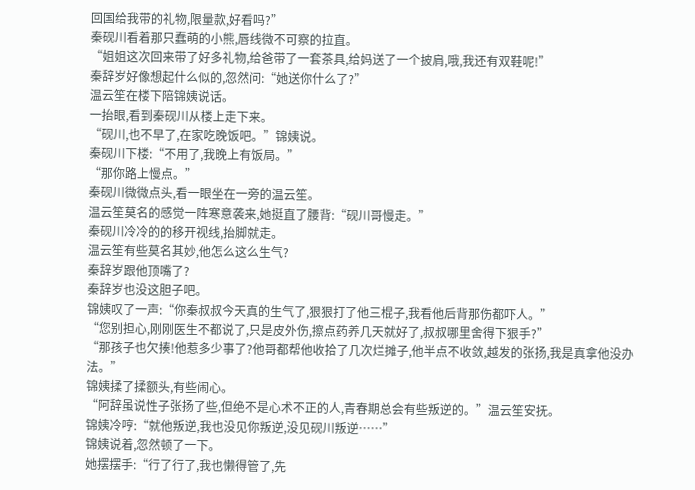回国给我带的礼物,限量款,好看吗?”
秦砚川看着那只蠢萌的小熊,唇线微不可察的拉直。
“姐姐这次回来带了好多礼物,给爸带了一套茶具,给妈送了一个披肩,哦,我还有双鞋呢!”
秦辞岁好像想起什么似的,忽然问:“她送你什么了?”
温云笙在楼下陪锦姨说话。
一抬眼,看到秦砚川从楼上走下来。
“砚川,也不早了,在家吃晚饭吧。”锦姨说。
秦砚川下楼:“不用了,我晚上有饭局。”
“那你路上慢点。”
秦砚川微微点头,看一眼坐在一旁的温云笙。
温云笙莫名的感觉一阵寒意袭来,她挺直了腰背:“砚川哥慢走。”
秦砚川冷冷的的移开视线,抬脚就走。
温云笙有些莫名其妙,他怎么这么生气?
秦辞岁跟他顶嘴了?
秦辞岁也没这胆子吧。
锦姨叹了一声:“你秦叔叔今天真的生气了,狠狠打了他三棍子,我看他后背那伤都吓人。”
“您别担心,刚刚医生不都说了,只是皮外伤,擦点药养几天就好了,叔叔哪里舍得下狠手?”
“那孩子也欠揍!他惹多少事了?他哥都帮他收拾了几次烂摊子,他半点不收敛,越发的张扬,我是真拿他没办法。”
锦姨揉了揉额头,有些闹心。
“阿辞虽说性子张扬了些,但绝不是心术不正的人,青春期总会有些叛逆的。”温云笙安抚。
锦姨冷哼:“就他叛逆,我也没见你叛逆,没见砚川叛逆……”
锦姨说着,忽然顿了一下。
她摆摆手:“行了行了,我也懒得管了,先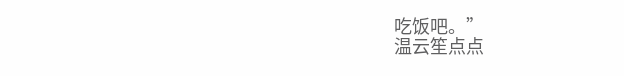吃饭吧。”
温云笙点点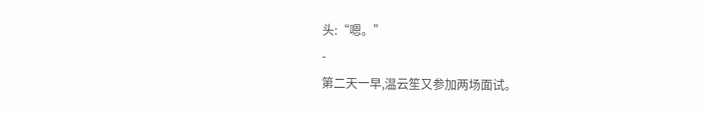头:“嗯。”
-
第二天一早,温云笙又参加两场面试。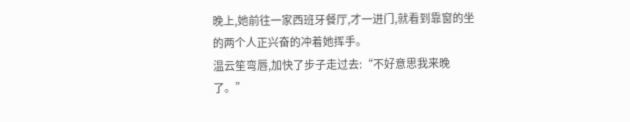晚上,她前往一家西班牙餐厅,才一进门,就看到靠窗的坐的两个人正兴奋的冲着她挥手。
温云笙弯唇,加快了步子走过去:“不好意思我来晚了。”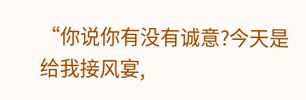“你说你有没有诚意?今天是给我接风宴,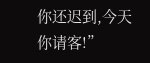你还迟到,今天你请客!”